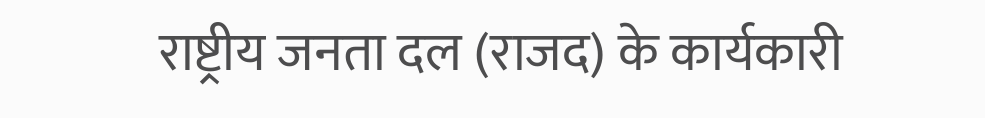राष्ट्रीय जनता दल (राजद) के कार्यकारी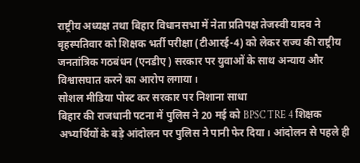राष्ट्रीय अध्यक्ष तथा बिहार विधानसभा में नेता प्रतिपक्ष तेजस्वी यादव ने बृहस्पतिवार को शिक्षक भर्ती परीक्षा (टीआरई-4) को लेकर राज्य की राष्ट्रीय जनतांत्रिक गठबंधन (एनडीए) सरकार पर युवाओं के साथ अन्याय और विश्वासघात करने का आरोप लगाया।
सोशल मीडिया पोस्ट कर सरकार पर निशाना साधा
बिहार की राजधानी पटना में पुलिस ने 20 मई को BPSC TRE 4 शिक्षक अभ्यर्थियों के बड़े आंदोलन पर पुलिस ने पानी फेर दिया। आंदोलन से पहले ही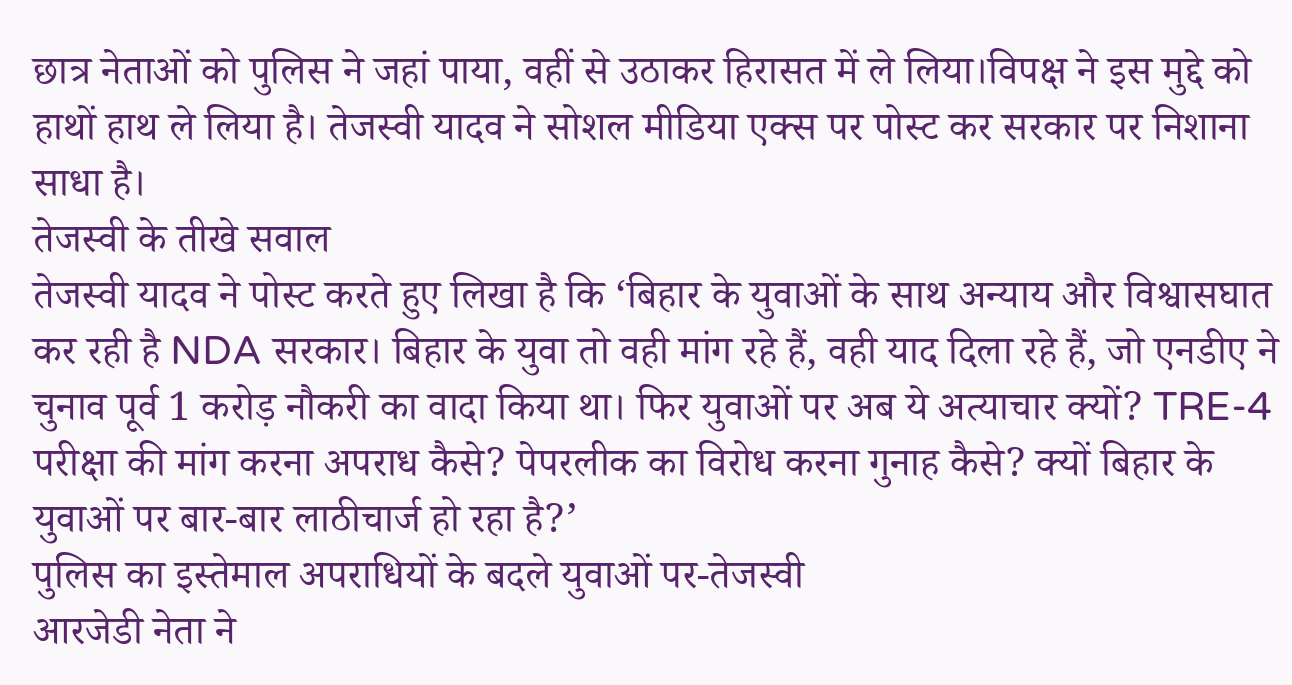छात्र नेताओं को पुलिस ने जहां पाया, वहीं से उठाकर हिरासत में ले लिया।विपक्ष ने इस मुद्दे को हाथों हाथ ले लिया है। तेजस्वी यादव ने सोशल मीडिया एक्स पर पोस्ट कर सरकार पर निशाना साधा है।
तेजस्वी के तीखे सवाल
तेजस्वी यादव ने पोस्ट करते हुए लिखा है कि ‘बिहार के युवाओं के साथ अन्याय और विश्वासघात कर रही है NDA सरकार। बिहार के युवा तो वही मांग रहे हैं, वही याद दिला रहे हैं, जो एनडीए ने चुनाव पूर्व 1 करोड़ नौकरी का वादा किया था। फिर युवाओं पर अब ये अत्याचार क्यों? TRE-4 परीक्षा की मांग करना अपराध कैसे? पेपरलीक का विरोध करना गुनाह कैसे? क्यों बिहार के युवाओं पर बार-बार लाठीचार्ज हो रहा है?’
पुलिस का इस्तेमाल अपराधियों के बदले युवाओं पर-तेजस्वी
आरजेडी नेता ने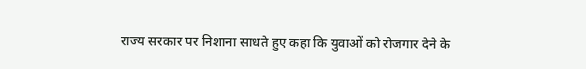राज्य सरकार पर निशाना साधते हुए कहा कि युवाओं को रोजगार देने के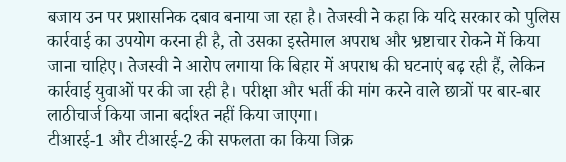बजाय उन पर प्रशासनिक दबाव बनाया जा रहा है। तेजस्वी ने कहा कि यदि सरकार को पुलिस कार्रवाई का उपयोग करना ही है, तो उसका इस्तेमाल अपराध और भ्रष्टाचार रोकने में किया जाना चाहिए। तेजस्वी ने आरोप लगाया कि बिहार में अपराध की घटनाएं बढ़ रही हैं, लेकिन कार्रवाई युवाओं पर की जा रही है। परीक्षा और भर्ती की मांग करने वाले छात्रों पर बार-बार लाठीचार्ज किया जाना बर्दाश्त नहीं किया जाएगा।
टीआरई-1 और टीआरई-2 की सफलता का किया जिक्र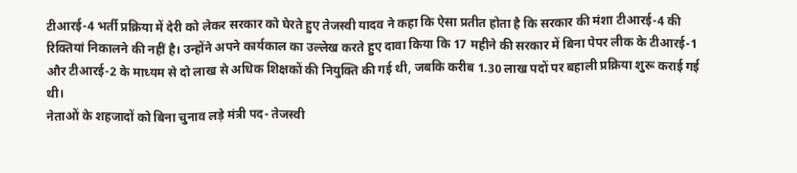टीआरई-4 भर्ती प्रक्रिया में देरी को लेकर सरकार को घेरते हुए तेजस्वी यादव ने कहा कि ऐसा प्रतीत होता है कि सरकार की मंशा टीआरई-4 की रिक्तियां निकालने की नहीं है। उन्होंने अपने कार्यकाल का उल्लेख करते हुए दावा किया कि 17 महीने की सरकार में बिना पेपर लीक के टीआरई-1 और टीआरई-2 के माध्यम से दो लाख से अधिक शिक्षकों की नियुक्ति की गई थी, जबकि करीब 1.30 लाख पदों पर बहाली प्रक्रिया शुरू कराई गई थी।
नेताओं के शहजादों को बिना चुनाव लड़े मंत्री पद- तेजस्वी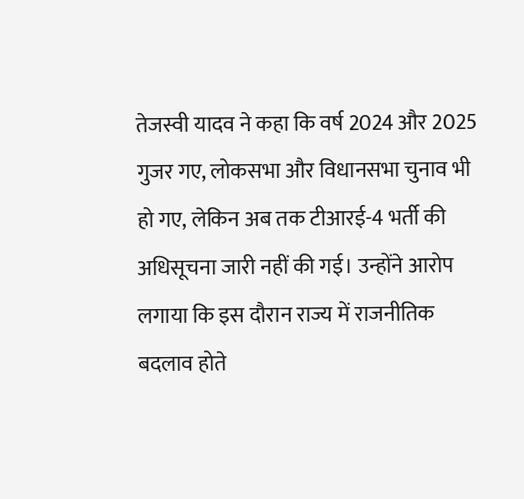तेजस्वी यादव ने कहा कि वर्ष 2024 और 2025 गुजर गए, लोकसभा और विधानसभा चुनाव भी हो गए, लेकिन अब तक टीआरई-4 भर्ती की अधिसूचना जारी नहीं की गई। उन्होंने आरोप लगाया कि इस दौरान राज्य में राजनीतिक बदलाव होते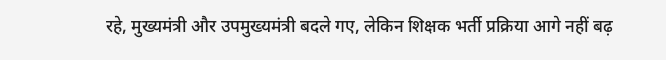रहे, मुख्यमंत्री और उपमुख्यमंत्री बदले गए, लेकिन शिक्षक भर्ती प्रक्रिया आगे नहीं बढ़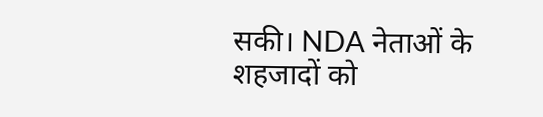सकी। NDA नेताओं के शहजादों को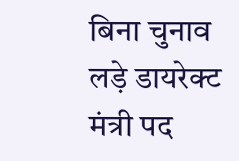बिना चुनाव लड़े डायरेक्ट मंत्री पद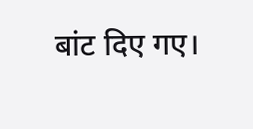बांट दिए गए।